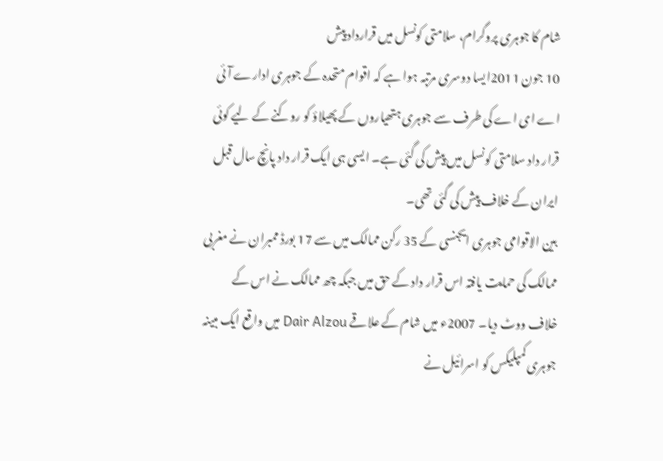شام کا جوہری پروگرام، سلامتی کونسل میں قرارداد پیش
10 جون 2011ایسا دوسری مرتبہ ہوا ہے کہ اقوام متحدہ کے جوہری ادارے آئی اے ای اے کی طرف سے جوہری ہتھیاروں کے پھیلاؤ کو روکنے کے لیے کوئی قرار داد سلامتی کونسل میں پیش کی گئی ہے۔ ایسی ہی ایک قرار داد پانچ سال قبل ایران کے خلاف پیش کی گئی تھی۔
بین الاقوامی جوہری ایجنسی کے 35 رکن ممالک میں سے 17 بورڈ ممبران نے مغربی ممالک کی حمایت یافتہ اس قرار داد کے حق میں جبکہ چھ ممالک نے اس کے خلاف ووٹ دیا۔ 2007ء میں شام کے علاقے Dair Alzou میں واقع ایک مبینہ جوہری کمپلیکس کو اسرائیل نے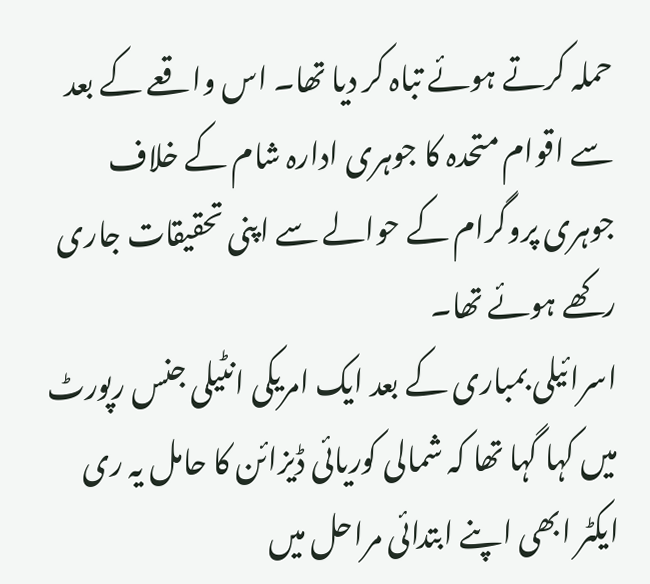حملہ کرتے ہوئے تباہ کر دیا تھا۔ اس واقعے کے بعد سے اقوام متحدہ کا جوہری ادارہ شام کے خلاف جوہری پروگرام کے حوالے سے اپنی تحقیقات جاری رکھے ہوئے تھا۔
اسرائیلی بمباری کے بعد ایک امریکی انٹیلی جنس رپورٹ میں کہا گہا تھا کہ شمالی کوریائی ڈیزائن کا حامل یہ ری ایکٹر ابھی اپنے ابتدائی مراحل میں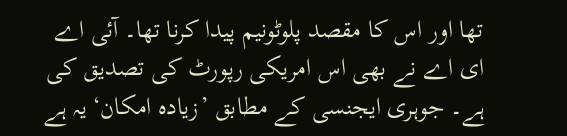تھا اور اس کا مقصد پلوٹونیم پیدا کرنا تھا۔ آئی اے ای اے نے بھی اس امریکی رپورٹ کی تصدیق کی ہے۔ جوہری ایجنسی کے مطابق ’زیادہ امکان‘ یہ ہے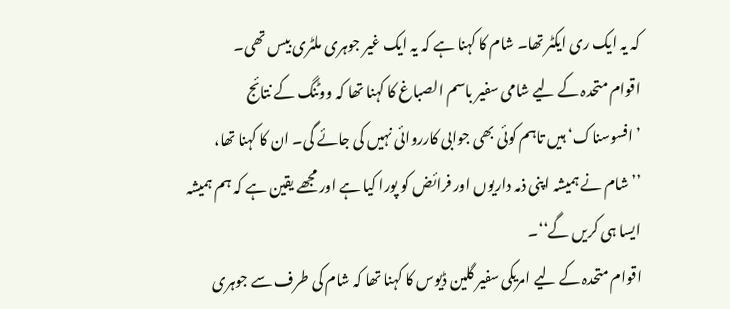کہ یہ ایک ری ایکٹر تھا۔ شام کا کہنا ہے کہ یہ ایک غیر جوہری ملٹری بیس تھی۔
اقوام متحدہ کے لیے شامی سفیر باسم الصباغ کا کہنا تھا کہ ووٹنگ کے نتائج ’افسوسناک‘ ہیں تاہم کوئی بھی جوابی کارروائی نہیں کی جائے گی۔ ان کا کہنا تھا، ’’شام نے ہمیشہ اپنی ذمہ داریوں اور فرائض کو پورا کیا ہے اور مجھے یقین ہے کہ ہم ہمیشہ ایسا ہی کریں گے‘‘۔
اقوام متحدہ کے لیے امریکی سفیر گلین ڈیوس کا کہنا تھا کہ شام کی طرف سے جوہری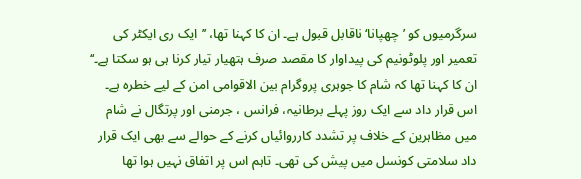سرگرمیوں کو ’چھپانا‘ ناقابل قبول ہے۔ ان کا کہنا تھا، ’’ایک ری ایکٹر کی تعمیر اور پلوٹونیم کی پیداوار کا مقصد صرف ہتھیار تیار کرنا ہی ہو سکتا ہے۔‘‘ ان کا کہنا تھا کہ شام کا جوہری پروگرام بین الاقوامی امن کے لیے خطرہ ہے۔
اس قرار داد سے ایک روز پہلے برطانیہ، فرانس ، جرمنی اور پرتگال نے شام میں مظاہرین کے خلاف پر تشدد کارروائیاں کرنے کے حوالے سے بھی ایک قرار داد سلامتی کونسل میں پیش کی تھی۔ تاہم اس پر اتفاق نہیں ہوا تھا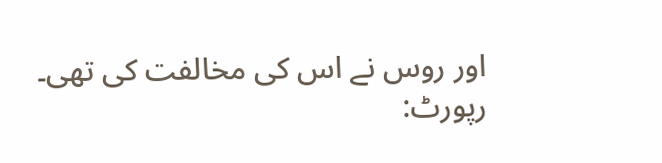اور روس نے اس کی مخالفت کی تھی۔
رپورٹ: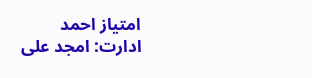امتیاز احمد
ادارت: امجد علی